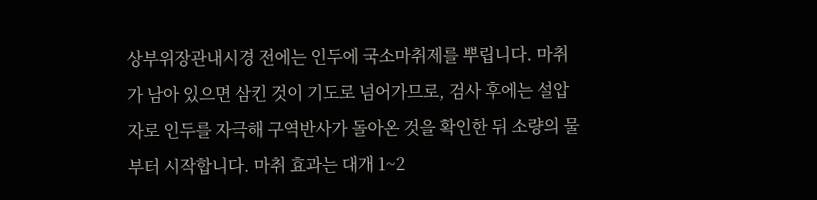상부위장관내시경 전에는 인두에 국소마취제를 뿌립니다. 마취가 남아 있으면 삼킨 것이 기도로 넘어가므로, 검사 후에는 설압자로 인두를 자극해 구역반사가 돌아온 것을 확인한 뒤 소량의 물부터 시작합니다. 마취 효과는 대개 1~2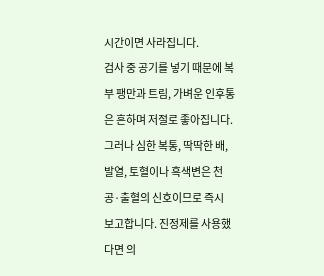시간이면 사라집니다.
검사 중 공기를 넣기 때문에 복부 팽만과 트림, 가벼운 인후통은 흔하며 저절로 좋아집니다. 그러나 심한 복통, 딱딱한 배, 발열, 토혈이나 흑색변은 천공·출혈의 신호이므로 즉시 보고합니다. 진정제를 사용했다면 의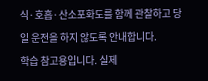식·호흡·산소포화도를 함께 관찰하고 당일 운전을 하지 않도록 안내합니다.
학습 참고용입니다. 실제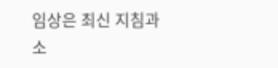임상은 최신 지침과 소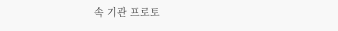속 기관 프로토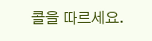콜을 따르세요.